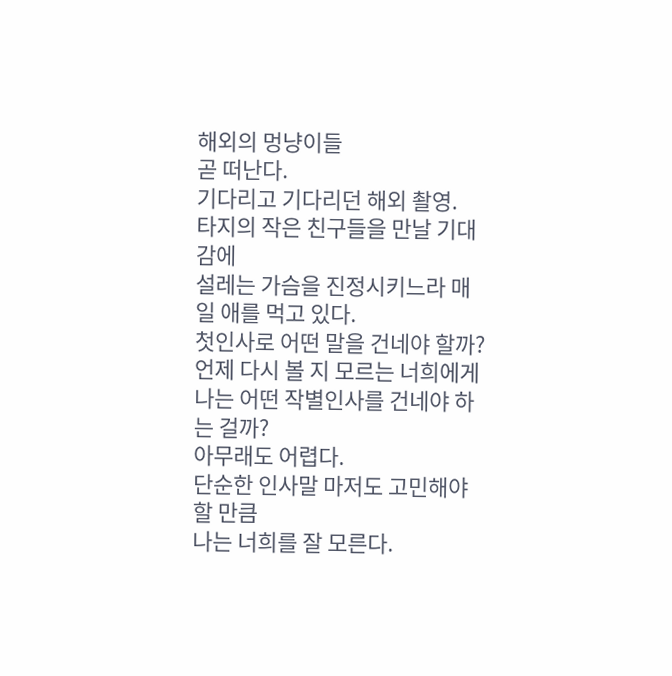해외의 멍냥이들
곧 떠난다.
기다리고 기다리던 해외 촬영.
타지의 작은 친구들을 만날 기대감에
설레는 가슴을 진정시키느라 매일 애를 먹고 있다.
첫인사로 어떤 말을 건네야 할까?언제 다시 볼 지 모르는 너희에게 나는 어떤 작별인사를 건네야 하는 걸까?
아무래도 어렵다.
단순한 인사말 마저도 고민해야 할 만큼
나는 너희를 잘 모른다.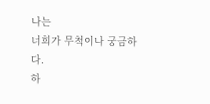나는
너희가 무척이나 궁금하다.
하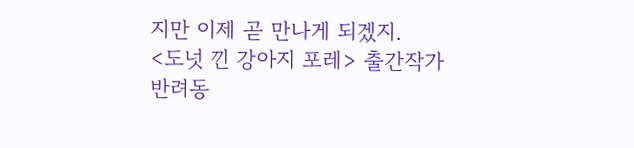지만 이제 곧 만나게 되겠지.
<도넛 낀 강아지 포레> 출간작가
반려동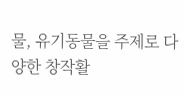물, 유기동물을 주제로 다양한 창작활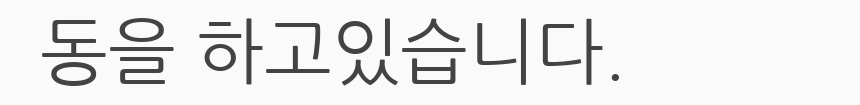동을 하고있습니다.